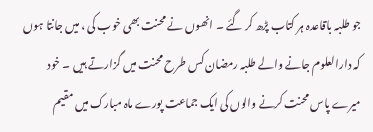جو طلبہ باقاعدہ ہر کتاب پڑھ کر گئے ۔ انھوں نے محنت بھی خوب کی ، میں جانتا ہوں کہ دارالعلوم جانے والے طلبہ رمضان کس طرح محنت میں گزارتے ہیں ۔ خود میرے پاس محنت کرنے والوں کی ایک جماعت پورے ماہ مبارک میں مقیم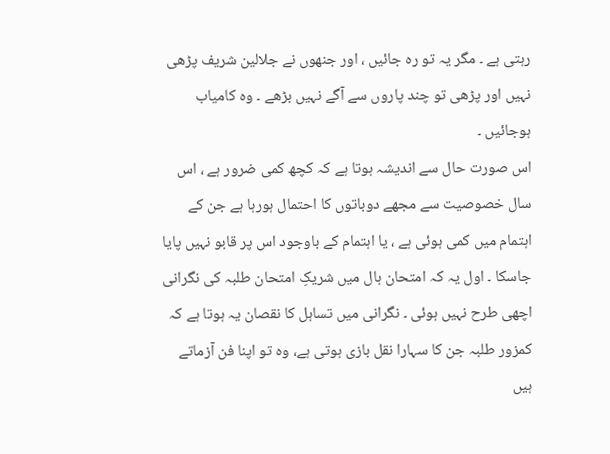رہتی ہے ۔ مگر یہ تو رہ جائیں ، اور جنھوں نے جلالین شریف پڑھی نہیں اور پڑھی تو چند پاروں سے آگے نہیں بڑھے ۔ وہ کامیاب ہوجائیں ۔
اس صورت حال سے اندیشہ ہوتا ہے کہ کچھ کمی ضرور ہے ، اس سال خصوصیت سے مجھے دوباتوں کا احتمال ہورہا ہے جن کے اہتمام میں کمی ہوئی ہے ، یا اہتمام کے باوجود اس پر قابو نہیں پایا جاسکا ۔ اول یہ کہ امتحان ہال میں شریکِ امتحان طلبہ کی نگرانی اچھی طرح نہیں ہوئی ۔ نگرانی میں تساہل کا نقصان یہ ہوتا ہے کہ کمزور طلبہ جن کا سہارا نقل بازی ہوتی ہے، وہ تو اپنا فن آزماتے ہیں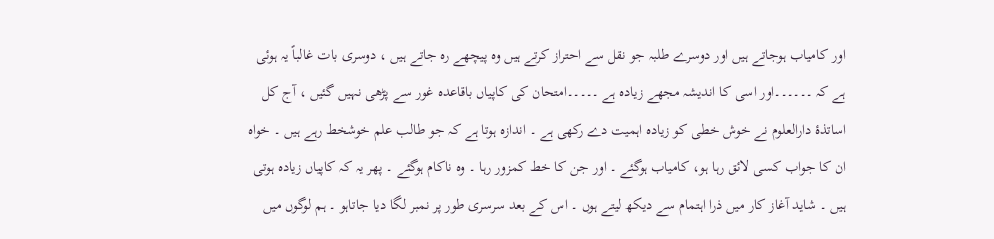اور کامیاب ہوجاتے ہیں اور دوسرے طلبہ جو نقل سے احتراز کرتے ہیں وہ پیچھے رہ جاتے ہیں ، دوسری بات غالباً یہ ہوئی ہے کہ ۔۔۔۔۔۔اور اسی کا اندیشہ مجھے زیادہ ہے ۔۔۔۔۔امتحان کی کاپیاں باقاعدہ غور سے پڑھی نہیں گئیں ، آج کل اساتذۂ دارالعلوم نے خوش خطی کو زیادہ اہمیت دے رکھی ہے ۔ اندازہ ہوتا ہے کہ جو طالب علم خوشخط رہے ہیں ۔ خواہ ان کا جواب کسی لائق رہا ہو، کامیاب ہوگئے ۔ اور جن کا خط کمزور رہا ۔ وہ ناکام ہوگئے ۔ پھر یہ کہ کاپیاں زیادہ ہوتی ہیں ۔ شاید آغاز کار میں ذرا اہتمام سے دیکھ لیتے ہوں ۔ اس کے بعد سرسری طور پر نمبر لگا دیا جاتاہو ۔ ہم لوگوں میں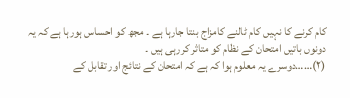کام کرنے کا نہیں کام ٹالنے کامزاج بنتا جارہا ہے ۔ مجھ کو احساس ہورہا ہے کہ یہ دونوں باتیں امتحان کے نظام کو متاثر کررہی ہیں ۔
(۲)……دوسرے یہ معلوم ہوا کہ ہے کہ امتحان کے نتائج اور تقابل کے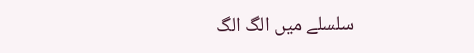سلسلے میں الگ الگ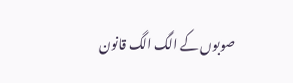صوبوں کے الگ الگ قانون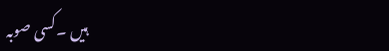ہیں ۔کسی صوبہ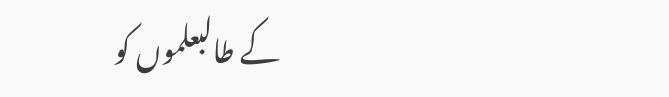کے طالبعلموں کو